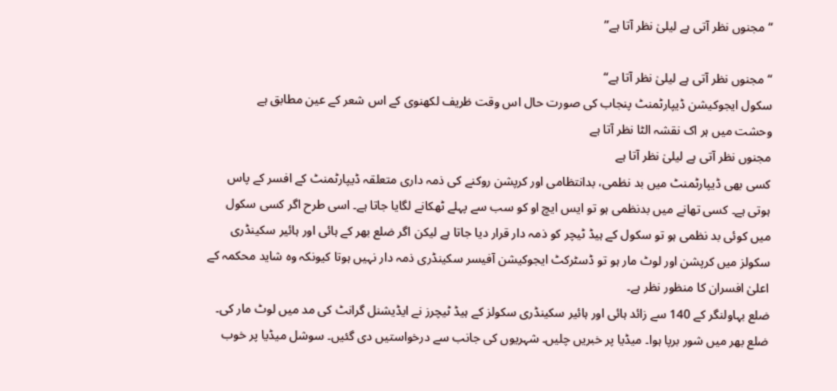“مجنوں نظر آتی ہے لیلیٰ نظر آتا ہے”

“مجنوں نظر آتی ہے لیلیٰ نظر آتا ہے“
سکول ایجوکیشن ڈیپارٹمنٹ پنجاب کی صورت حال اس وقت ظریف لکھنوی کے اس شعر کے عین مطابق ہے
وحشت میں ہر اک نقشہ الٹا نظر آتا ہے
مجنوں نظر آتی ہے لیلیٰ نظر آتا ہے
کسی بھی ڈیپارٹمنٹ میں بد نظمی، بدانتظامی اور کرپشن روکنے کی ذمہ داری متعلقہ ڈیپارٹمنٹ کے افسر کے پاس ہوتی ہے۔ کسی تھانے میں بدنظمی ہو تو ایس ایچ او کو سب سے پہلے ٹھکانے لگایا جاتا ہے۔ اسی طرح اگر کسی سکول میں کوئی بد نظمی ہو تو سکول کے ہیڈ ٹیچر کو ذمہ دار قرار دیا جاتا ہے لیکن اگر ضلع بھر کے ہائی اور ہائیر سکینڈری سکولز میں کرپشن اور لوٹ مار ہو تو ڈسٹرکٹ ایجوکیشن آفیسر سکینڈری ذمہ دار نہیں ہوتا کیونکہ وہ شاید محکمہ کے اعلیٰ افسران کا منظور نظر ہے۔
ضلع بہاولنگر کے 140 سے زائد ہائی اور ہائیر سکینڈری سکولز کے ہیڈ ٹیچرز نے ایڈیشنل گرانٹ کی مد میں لوٹ مار کی۔ ضلع بھر میں شور برپا ہوا۔ میڈیا پر خبریں چلیں۔ شہریوں کی جانب سے درخواستیں دی گئیں۔ سوشل میڈیا پر خوب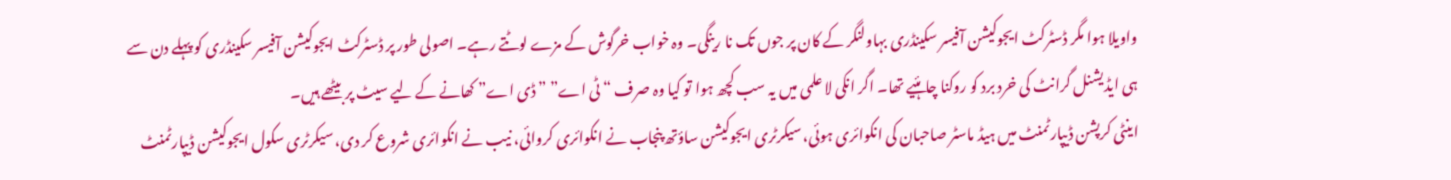واویلا ہوا مگر ڈسٹرکٹ ایجوکیشن آفیسر سکینڈری بہاولنگر کے کان پر جوں تک نا رینگی۔ وہ خواب خرگوش کے مزے لوٹتے رہے۔ اصولی طور پر ڈسٹرکٹ ایجوکیشن آفیسر سکینڈری کو پہلے دن سے ہی ایڈیشنل گرانٹ کی خرد برد کو روکنا چاہئیے تھا۔ اگر انکی لا علمی میں یہ سب کچھ ہوا تو کیا وہ صرف “ٹی اے” ” ڈی اے” کھانے کے لیے سیٹ پر بیٹھے ہیں۔
اینٹی کرپشن ڈیپارٹمنٹ میں ہیڈ ماسٹر صاحبان کی انکوائری ہوئی، سیکرٹری ایجوکیشن ساؤتھ پنجاب نے انکوائری کروائی، نیب نے انکوائری شروع کر دی، سیکرٹری سکول ایجوکیشن ڈیپارٹمنٹ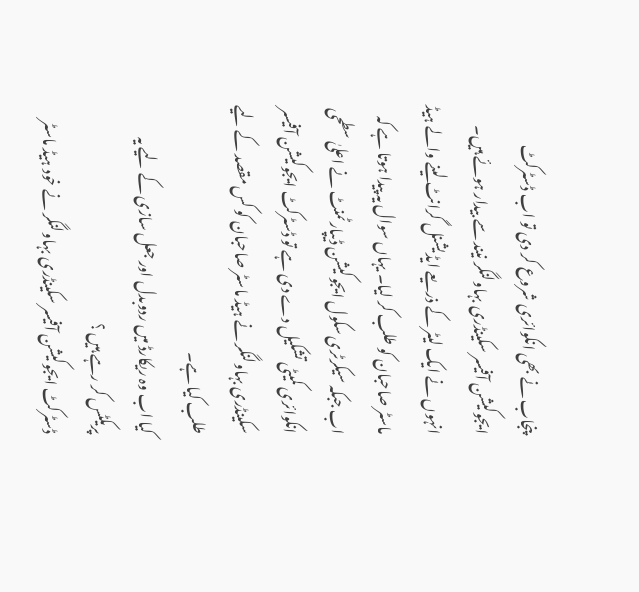پنجاب نے بھی انکوائری شروع کر دی تو اب ڈسٹرکٹ ایجوکیشن آفیسر سکینڈری بہاولنگر نیند سے بیدار ہوئے ہیں۔
انہوں نے ایک لیٹر کے ذریعے ایڈیشنل گرانٹ لینے والے ہیڈ ماسٹر صاحبان کو طلب کر لیا۔ یہاں سوال یہ پیدا ہوتا ہے کہ اب جبکہ سیکرٹری سکول ایجوکیشن ڈیپارٹمنٹ نے اعلیٰ سطحی انکوائری کمیٹی تشکیل دے دی ہے تو ڈسٹرکٹ ایجوکیشن آفیسر سکینڈری بہاولنگر نے ہیڈ ماسٹر صاحبان کو کس مقصد کے لیے طلب کیا ہے۔
کیا اب وہ ریکارڈ میں ردوبدل اور جعل سازی کے لیے یہ پریکٹس کر رہے ہیں ؟
ڈسٹرکٹ ایجوکیشن آفیسر سکینڈری بہاولنگر نے خود ہیڈ ماسٹر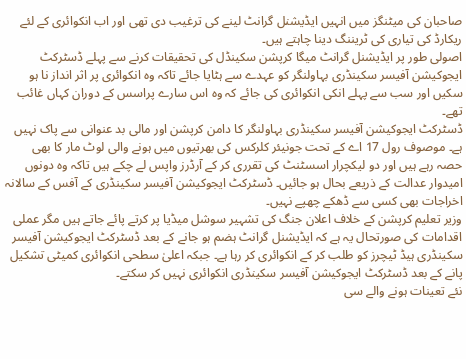صاحبان کی میٹنگز میں انہیں ایڈیشنل گرانٹ لینے کی ترغیب دی تھی اور اب انکوائری کے لئے ریکارڈ کی تیاری کی ٹریننگ دینا چاہتے ہیں۔
اصولی طور پر ایڈیشنل گرانٹ میگا کرپشن سکینڈل کی تحقیقات کرنے سے پہلے ڈسٹرکٹ ایجوکیشن آفیسر سکینڈری بہاولنگر کو عہدے سے ہٹایا جائے تاکہ وہ انکوائری پر اثر انداز نا ہو سکیں اور سب سے پہلے انکی انکوائری کی جائے کہ وہ اس سارے پراسس کے دوران کہاں غائب تھے۔
ڈسٹرکٹ ایجوکیشن آفیسر سکینڈری بہاولنگر کا دامن کرپشن اور مالی بد عنوانی سے پاک نہیں ہے۔ موصوف رول 17 اے کے تحت جونیئر کلرکس کی بھرتیوں میں ہونے والی لوٹ مار کا بھی حصہ رہے ہیں اور دو لیکچرار اسسٹنٹ کی تقرری کر کے آرڈرز واپس لے چکے ہیں تاکہ وہ دونوں امیدوار عدالت کے ذریعے بحال ہو جائیں۔ ڈسٹرکٹ ایجوکیشن آفیسر سکینڈری کے آفس کے سالانہ اخراجات بھی کسی سے ڈھکے چھپے نہیں۔
وزیر تعلیم کرپشن کے خلاف اعلان جنگ کی تشہیر سوشل میڈیا پر کرتے پائے جاتے ہیں مگر عملی اقدامات کی صورتحال یہ ہے کہ ایڈیشنل گرانٹ ہضم ہو جانے کے بعد ڈسٹرکٹ ایجوکیشن آفیسر سکینڈری ہیڈ ٹیچرز کو طلب کر کے انکوائری کر رہا ہے۔ جبکہ اعلیٰ سطحی انکوائری کمیٹی تشکیل پانے کے بعد ڈسٹرکٹ ایجوکیشن آفیسر سکینڈری انکوائری نہیں کر سکتے۔
نئے تعینات ہونے والے سی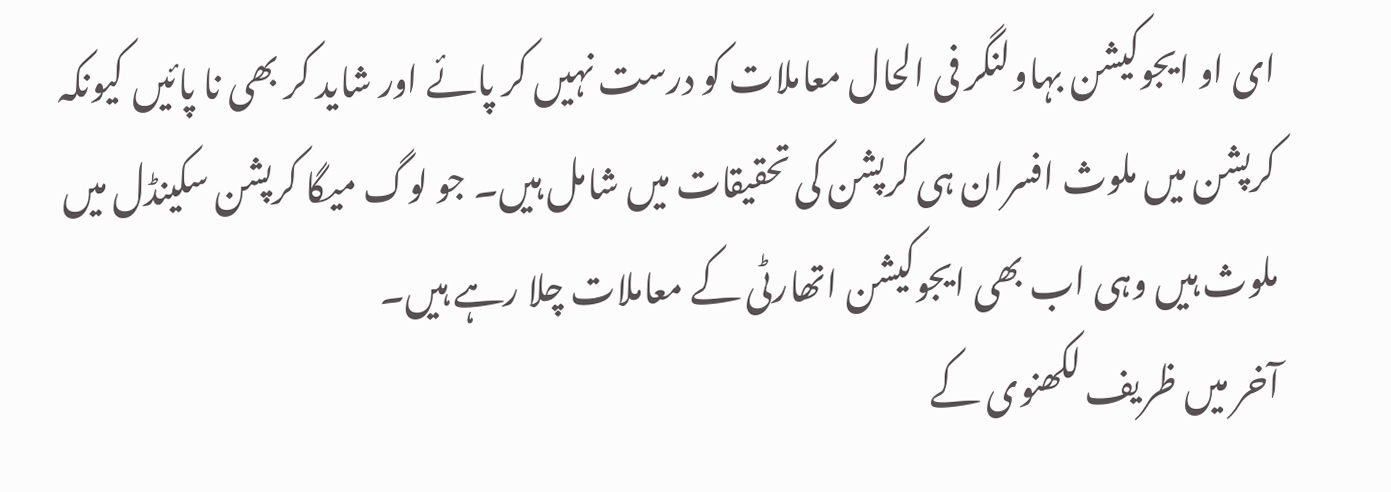ای او ایجوکیشن بہاولنگر فی الحال معاملات کو درست نہیں کر پائے اور شاید کر بھی نا پائیں کیونکہ کرپشن میں ملوث افسران ہی کرپشن کی تحقیقات میں شامل ہیں۔ جو لوگ میگا کرپشن سکینڈل میں ملوث ہیں وہی اب بھی ایجوکیشن اتھارٹی کے معاملات چلا رہے ہیں۔
آخر میں ظریف لکھنوی کے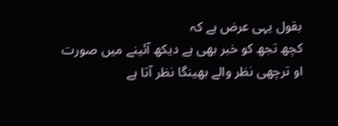بقول یہی عرض ہے کہ
کچھ تجھ کو خبر بھی ہے دیکھ آئینے میں صورت
او ترچھی نظر والے بھینگا نظر آتا ہے